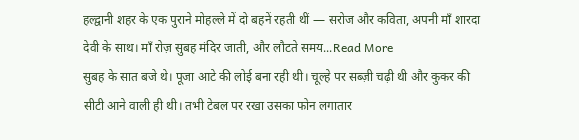हल्द्वानी शहर के एक पुराने मोहल्ले में दो बहनें रहती थीं — सरोज और कविता, अपनी माँ शारदा देवी के साथ। माँ रोज़ सुबह मंदिर जाती, और लौटते समय...Read More
सुबह के सात बजे थे। पूजा आटे की लोई बना रही थी। चूल्हे पर सब्ज़ी चढ़ी थी और कुकर की सीटी आने वाली ही थी। तभी टेबल पर रखा उसका फोन लगातार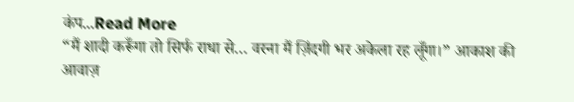कंप...Read More
“मैं शादी करूँगा तो सिर्फ राधा से… वरना मैं ज़िंदगी भर अकेला रह लूँगा।” आकाश की आवाज़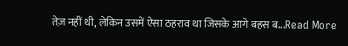तेज़ नहीं थी, लेकिन उसमें ऐसा ठहराव था जिसके आगे बहस ब...Read More